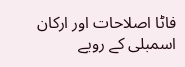فاٹا اصلاحات اور ارکان اسمبلی کے رویے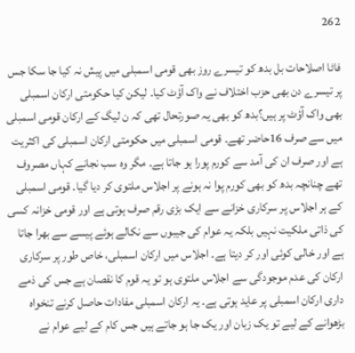262

فاٹا اصلاحات بل بدھ کو تیسرے روز بھی قومی اسمبلی میں پیش نہ کیا جا سکا جس پر تیسرے دن بھی حزب اختلاف نے واک آؤٹ کیا۔ لیکن کیا حکومتی ارکان اسمبلی بھی واک آؤٹ پر ہیں؟بدھ کو بھی یہ صورتحال تھی کہ ن لیگ کے ارکان قومی اسمبلی میں سے صرف 16حاضر تھے۔ قومی اسمبلی میں حکومتی ارکان اسمبلی کی اکثریت ہے اور صرف ان کی آمد سے کورم پورا ہو جاتا ہے۔ مگر وہ سب نجانے کہاں مصروف تھے چنانچہ بدھ کو بھی کورم پوا نہ ہونے پر اجلاس ملتوی کر دیا گیا۔ قومی اسمبلی کے ہر اجلاس پر سرکاری خزانے سے ایک بڑی رقم صرف ہوتی ہے اور قومی خزانہ کسی کی ذاتی ملکیت نہیں بلکہ یہ عوام کی جیبوں سے نکالے ہوئے پیسے سے بھرا جاتا ہے اور خالی کوئی اور کر دیتا ہے۔ اجلاس میں ارکان اسمبلی، خاص طور پر سرکاری ارکان کی عدم موجودگی سے اجلاس ملتوی ہو تو یہ قوم کا نقصان ہے جس کی ذمے داری ارکان اسمبلی پر عاید ہوتی ہے۔ یہ ارکان اسمبلی مفادات حاصل کرنے تنخواہ بڑھوانے کے لیے تو یک زبان اور یک جا ہو جاتے ہیں جس کام کے لیے عوام نے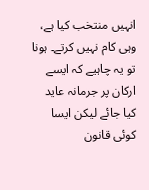انہیں منتخب کیا ہے، وہی کام نہیں کرتے۔ ہونا تو یہ چاہیے کہ ایسے ارکان پر جرمانہ عاید کیا جائے لیکن ایسا کوئی قانون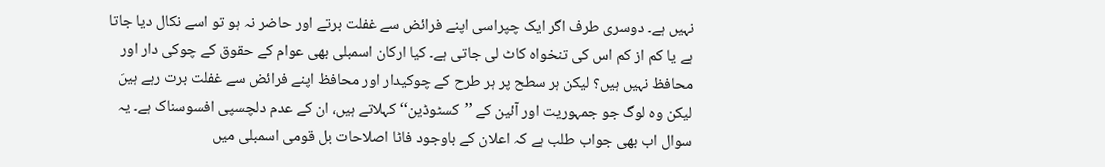نہیں ہے۔ دوسری طرف اگر ایک چپراسی اپنے فرائض سے غفلت برتے اور حاضر نہ ہو تو اسے نکال دیا جاتا ہے یا کم از کم اس کی تنخواہ کاٹ لی جاتی ہے۔ کیا ارکان اسمبلی بھی عوام کے حقوق کے چوکی دار اور محافظ نہیں ہیں؟ لیکن ہر سطح پر ہر طرح کے چوکیدار اور محافظ اپنے فرائض سے غفلت برت رہے ہیںَ لیکن وہ لوگ جو جمہوریت اور آئین کے ’’کسٹوڈین‘‘ کہلاتے ہیں، ان کے عدم دلچسپی افسوسناک ہے۔ یہ سوال اب بھی جواب طلب ہے کہ اعلان کے باوجود فاٹا اصلاحات بل قومی اسمبلی میں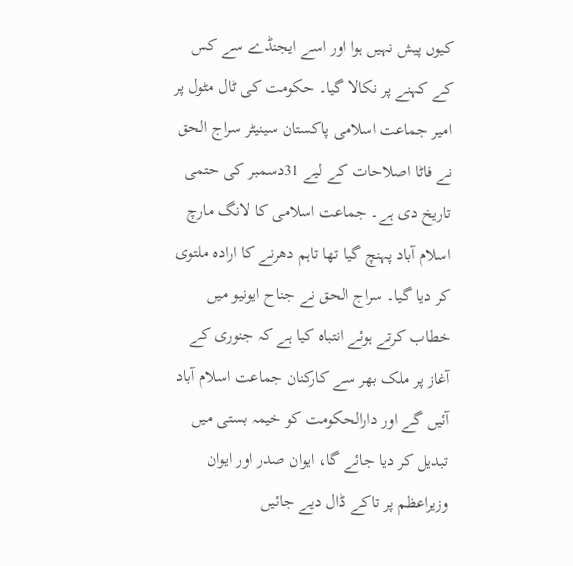کیوں پیش نہیں ہوا اور اسے ایجنڈے سے کس کے کہنے پر نکالا گیا۔ حکومت کی ٹال مٹول پر امیر جماعت اسلامی پاکستان سینیٹر سراج الحق نے فاٹا اصلاحات کے لیے 31دسمبر کی حتمی تاریخ دی ہے۔ جماعت اسلامی کا لانگ مارچ اسلام آباد پہنچ گیا تھا تاہم دھرنے کا ارادہ ملتوی کر دیا گیا۔ سراج الحق نے جناح ایونیو میں خطاب کرتے ہوئے انتباہ کیا ہے کہ جنوری کے آغاز پر ملک بھر سے کارکنان جماعت اسلام آباد آئیں گے اور دارالحکومت کو خیمہ بستی میں تبدیل کر دیا جائے گا، ایوان صدر اور ایوان وزیراعظم پر تاکے ڈال دیے جائیں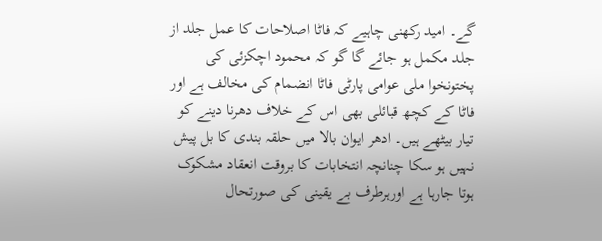گے۔ امید رکھنی چاہیے کہ فاٹا اصلاحات کا عمل جلد از جلد مکمل ہو جائے گا گو کہ محمود اچکزئی کی پختونخوا ملی عوامی پارٹی فاٹا انضمام کی مخالف ہے اور فاٹا کے کچھ قبائلی بھی اس کے خلاف دھرنا دینے کو تیار بیٹھے ہیں۔ ادھر ایوان بالا میں حلقہ بندی کا بل پیش نہیں ہو سکا چنانچہ انتخابات کا بروقت انعقاد مشکوک ہوتا جارہا ہے اورہرطرف بے یقینی کی صورتحال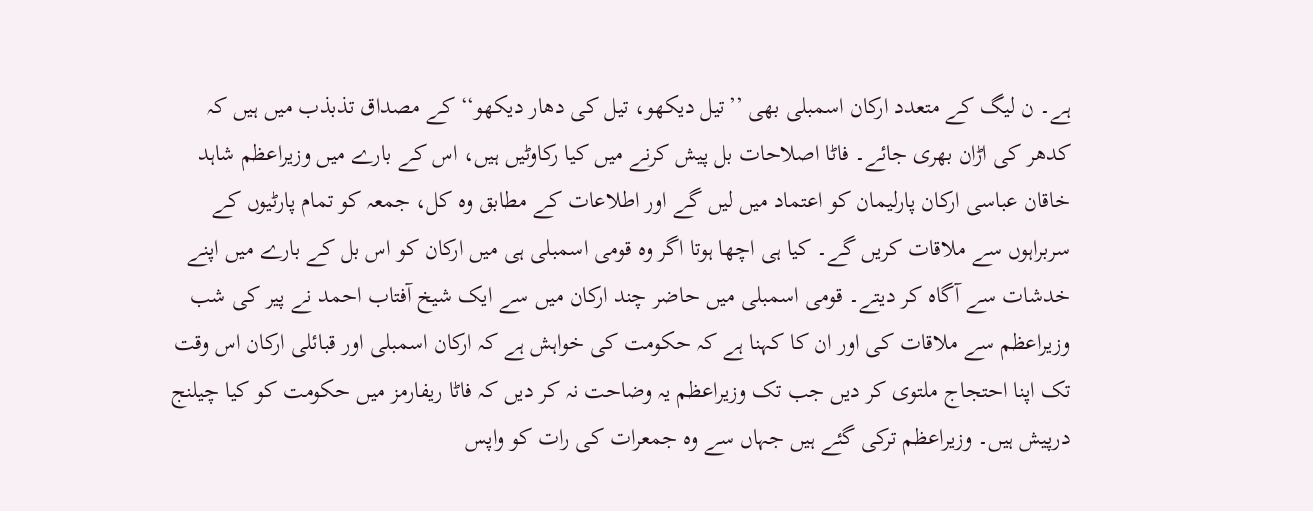ہے۔ ن لیگ کے متعدد ارکان اسمبلی بھی ’’تیل دیکھو، تیل کی دھار دیکھو‘‘ کے مصداق تذبذب میں ہیں کہ کدھر کی اڑان بھری جائے۔ فاٹا اصلاحات بل پیش کرنے میں کیا رکاوٹیں ہیں، اس کے بارے میں وزیراعظم شاہد خاقان عباسی ارکان پارلیمان کو اعتماد میں لیں گے اور اطلاعات کے مطابق وہ کل، جمعہ کو تمام پارٹیوں کے سربراہوں سے ملاقات کریں گے۔ کیا ہی اچھا ہوتا اگر وہ قومی اسمبلی ہی میں ارکان کو اس بل کے بارے میں اپنے خدشات سے آگاہ کر دیتے۔ قومی اسمبلی میں حاضر چند ارکان میں سے ایک شیخ آفتاب احمد نے پیر کی شب وزیراعظم سے ملاقات کی اور ان کا کہنا ہے کہ حکومت کی خواہش ہے کہ ارکان اسمبلی اور قبائلی ارکان اس وقت تک اپنا احتجاج ملتوی کر دیں جب تک وزیراعظم یہ وضاحت نہ کر دیں کہ فاٹا ریفارمز میں حکومت کو کیا چیلنج درپیش ہیں۔ وزیراعظم ترکی گئے ہیں جہاں سے وہ جمعرات کی رات کو واپس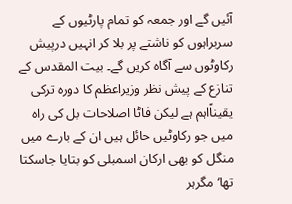آئیں گے اور جمعہ کو تمام پارٹیوں کے سربراہوں کو ناشتے پر بلا کر انہیں درپیش رکاوٹوں سے آگاہ کریں گے۔ بیت المقدس کے تنازع کے پیش نظر وزیراعظم کا دورہ ترکی یقیناًاہم ہے لیکن فاٹا اصلاحات بل کی راہ میں جو رکاوٹیں حائل ہیں ان کے بارے میں منگل کو بھی ارکان اسمبلی کو بتایا جاسکتا تھا‘ مگرہر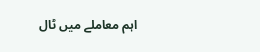اہم معاملے میں ٹال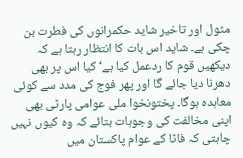مٹول اور تاخیر شاید حکمرانوں کی فطرت بن چکی ہے۔ شاید اس بات کا انتظار رہتا ہے کہ دیکھیں قوم کا ردعمل کیا ہے‘ کیا اس پر بھی دھرنا دیا جائے گا اور پھر فوج کی مدد سے کوئی معاہدہ ہوگا۔ پختونخوا ملی عوامی پارٹی بھی اپنی مخالفت کی وجوہات بتائے کہ وہ کیوں نہیں چاہتی کہ فاٹا کے عوام پاکستان میں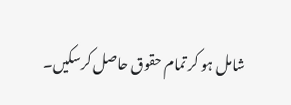شامل ہو کر تمام حقوق حاصل کرسکیں۔